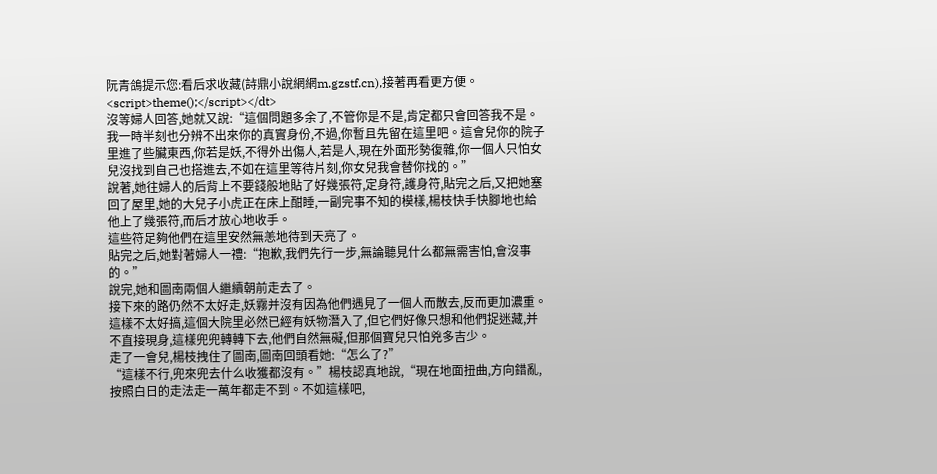阮青鴿提示您:看后求收藏(詩鼎小說網網m.gzstf.cn),接著再看更方便。
<script>theme();</script></dt>
沒等婦人回答,她就又說:“這個問題多余了,不管你是不是,肯定都只會回答我不是。我一時半刻也分辨不出來你的真實身份,不過,你暫且先留在這里吧。這會兒你的院子里進了些臟東西,你若是妖,不得外出傷人,若是人,現在外面形勢復雜,你一個人只怕女兒沒找到自己也搭進去,不如在這里等待片刻,你女兒我會替你找的。”
說著,她往婦人的后背上不要錢般地貼了好幾張符,定身符,護身符,貼完之后,又把她塞回了屋里,她的大兒子小虎正在床上酣睡,一副完事不知的模樣,楊枝快手快腳地也給他上了幾張符,而后才放心地收手。
這些符足夠他們在這里安然無恙地待到天亮了。
貼完之后,她對著婦人一禮:“抱歉,我們先行一步,無論聽見什么都無需害怕,會沒事的。”
說完,她和圖南兩個人繼續朝前走去了。
接下來的路仍然不太好走,妖霧并沒有因為他們遇見了一個人而散去,反而更加濃重。
這樣不太好搞,這個大院里必然已經有妖物潛入了,但它們好像只想和他們捉迷藏,并不直接現身,這樣兜兜轉轉下去,他們自然無礙,但那個寶兒只怕兇多吉少。
走了一會兒,楊枝拽住了圖南,圖南回頭看她:“怎么了?”
“這樣不行,兜來兜去什么收獲都沒有。”楊枝認真地說,“現在地面扭曲,方向錯亂,按照白日的走法走一萬年都走不到。不如這樣吧,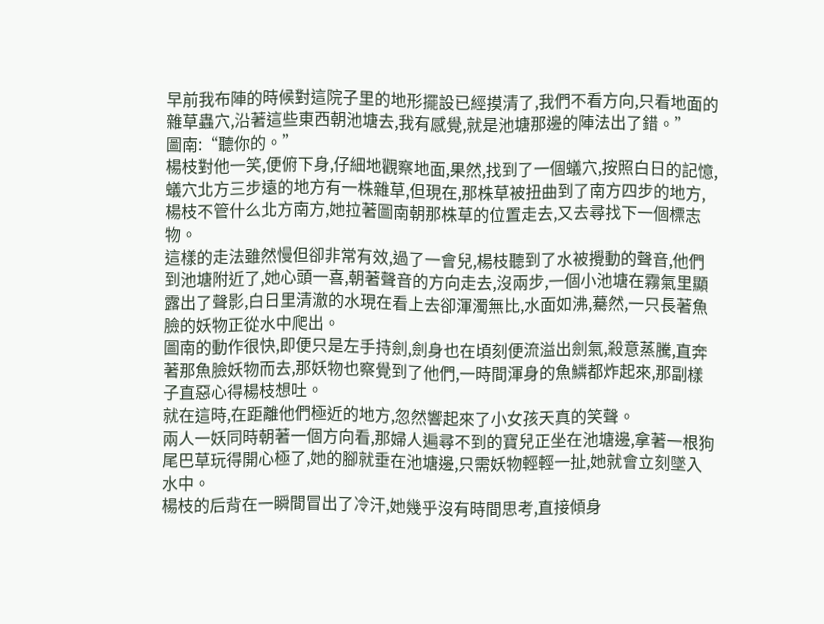早前我布陣的時候對這院子里的地形擺設已經摸清了,我們不看方向,只看地面的雜草蟲穴,沿著這些東西朝池塘去,我有感覺,就是池塘那邊的陣法出了錯。”
圖南:“聽你的。”
楊枝對他一笑,便俯下身,仔細地觀察地面,果然,找到了一個蟻穴,按照白日的記憶,蟻穴北方三步遠的地方有一株雜草,但現在,那株草被扭曲到了南方四步的地方,楊枝不管什么北方南方,她拉著圖南朝那株草的位置走去,又去尋找下一個標志物。
這樣的走法雖然慢但卻非常有效,過了一會兒,楊枝聽到了水被攪動的聲音,他們到池塘附近了,她心頭一喜,朝著聲音的方向走去,沒兩步,一個小池塘在霧氣里顯露出了聲影,白日里清澈的水現在看上去卻渾濁無比,水面如沸,驀然,一只長著魚臉的妖物正從水中爬出。
圖南的動作很快,即便只是左手持劍,劍身也在頃刻便流溢出劍氣,殺意蒸騰,直奔著那魚臉妖物而去,那妖物也察覺到了他們,一時間渾身的魚鱗都炸起來,那副樣子直惡心得楊枝想吐。
就在這時,在距離他們極近的地方,忽然響起來了小女孩天真的笑聲。
兩人一妖同時朝著一個方向看,那婦人遍尋不到的寶兒正坐在池塘邊,拿著一根狗尾巴草玩得開心極了,她的腳就垂在池塘邊,只需妖物輕輕一扯,她就會立刻墜入水中。
楊枝的后背在一瞬間冒出了冷汗,她幾乎沒有時間思考,直接傾身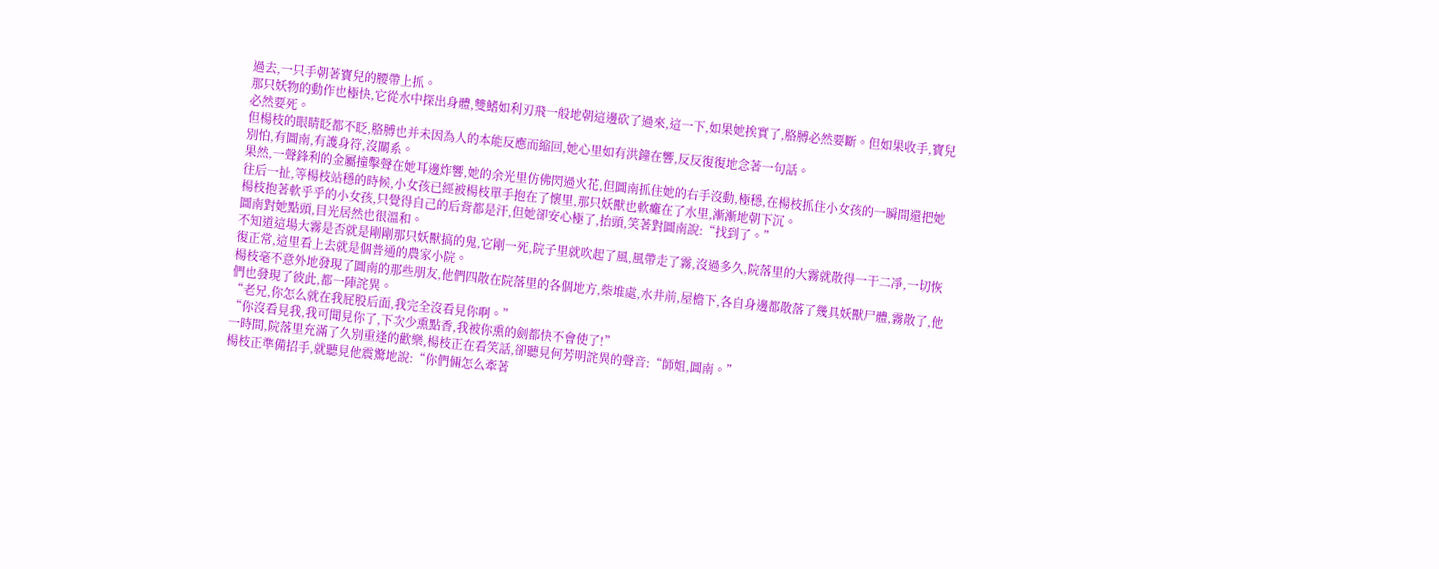過去,一只手朝著寶兒的腰帶上抓。
那只妖物的動作也極快,它從水中探出身體,雙鰭如利刃飛一般地朝這邊砍了過來,這一下,如果她挨實了,胳膊必然要斷。但如果收手,寶兒必然要死。
但楊枝的眼睛眨都不眨,胳膊也并未因為人的本能反應而縮回,她心里如有洪鐘在響,反反復復地念著一句話。
別怕,有圖南,有護身符,沒關系。
果然,一聲鋒利的金屬撞擊聲在她耳邊炸響,她的余光里仿佛閃過火花,但圖南抓住她的右手沒動,極穩,在楊枝抓住小女孩的一瞬間還把她往后一扯,等楊枝站穩的時候,小女孩已經被楊枝單手抱在了懷里,那只妖獸也軟癱在了水里,漸漸地朝下沉。
楊枝抱著軟乎乎的小女孩,只覺得自己的后背都是汗,但她卻安心極了,抬頭,笑著對圖南說:“找到了。”
圖南對她點頭,目光居然也很溫和。
不知道這場大霧是否就是剛剛那只妖獸搞的鬼,它剛一死,院子里就吹起了風,風帶走了霧,沒過多久,院落里的大霧就散得一干二凈,一切恢復正常,這里看上去就是個普通的農家小院。
楊枝毫不意外地發現了圖南的那些朋友,他們四散在院落里的各個地方,柴堆處,水井前,屋檐下,各自身邊都散落了幾具妖獸尸體,霧散了,他們也發現了彼此,都一陣詫異。
“老兄,你怎么就在我屁股后面,我完全沒看見你啊。”
“你沒看見我,我可聞見你了,下次少熏點香,我被你熏的劍都快不會使了!”
一時間,院落里充滿了久別重逢的歡樂,楊枝正在看笑話,卻聽見何芳明詫異的聲音:“師姐,圖南。”
楊枝正準備招手,就聽見他震驚地說:“你們倆怎么牽著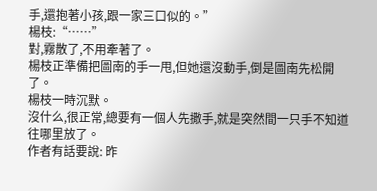手,還抱著小孩,跟一家三口似的。”
楊枝:“……”
對,霧散了,不用牽著了。
楊枝正準備把圖南的手一甩,但她還沒動手,倒是圖南先松開了。
楊枝一時沉默。
沒什么,很正常,總要有一個人先撒手,就是突然間一只手不知道往哪里放了。
作者有話要說: 昨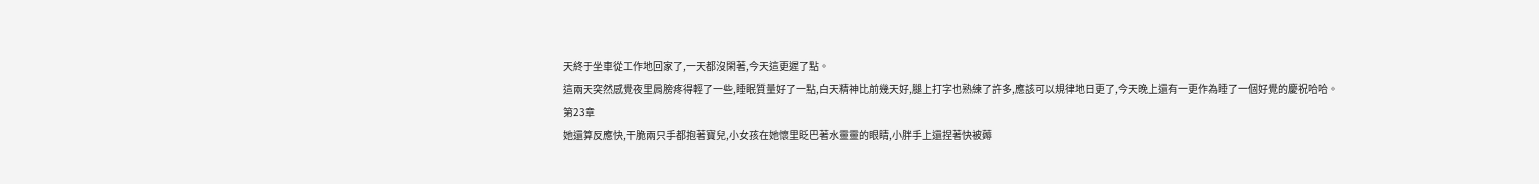天終于坐車從工作地回家了,一天都沒閑著,今天這更遲了點。
這兩天突然感覺夜里肩膀疼得輕了一些,睡眠質量好了一點,白天精神比前幾天好,腿上打字也熟練了許多,應該可以規律地日更了,今天晚上還有一更作為睡了一個好覺的慶祝哈哈。
第23章
她還算反應快,干脆兩只手都抱著寶兒,小女孩在她懷里眨巴著水靈靈的眼睛,小胖手上還捏著快被薅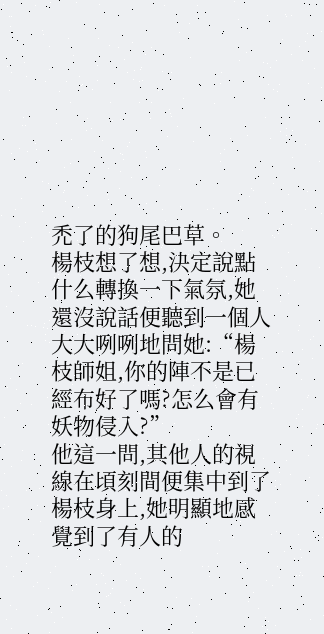禿了的狗尾巴草。
楊枝想了想,決定說點什么轉換一下氣氛,她還沒說話便聽到一個人大大咧咧地問她:“楊枝師姐,你的陣不是已經布好了嗎?怎么會有妖物侵入?”
他這一問,其他人的視線在頃刻間便集中到了楊枝身上,她明顯地感覺到了有人的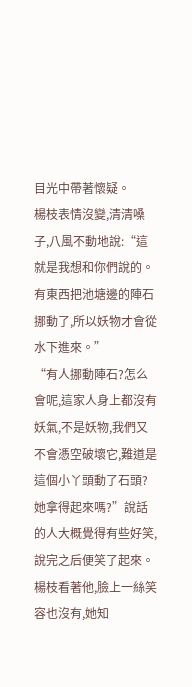目光中帶著懷疑。
楊枝表情沒變,清清嗓子,八風不動地說:“這就是我想和你們說的。有東西把池塘邊的陣石挪動了,所以妖物才會從水下進來。”
“有人挪動陣石?怎么會呢,這家人身上都沒有妖氣,不是妖物,我們又不會憑空破壞它,難道是這個小丫頭動了石頭?她拿得起來嗎?”說話的人大概覺得有些好笑,說完之后便笑了起來。
楊枝看著他,臉上一絲笑容也沒有,她知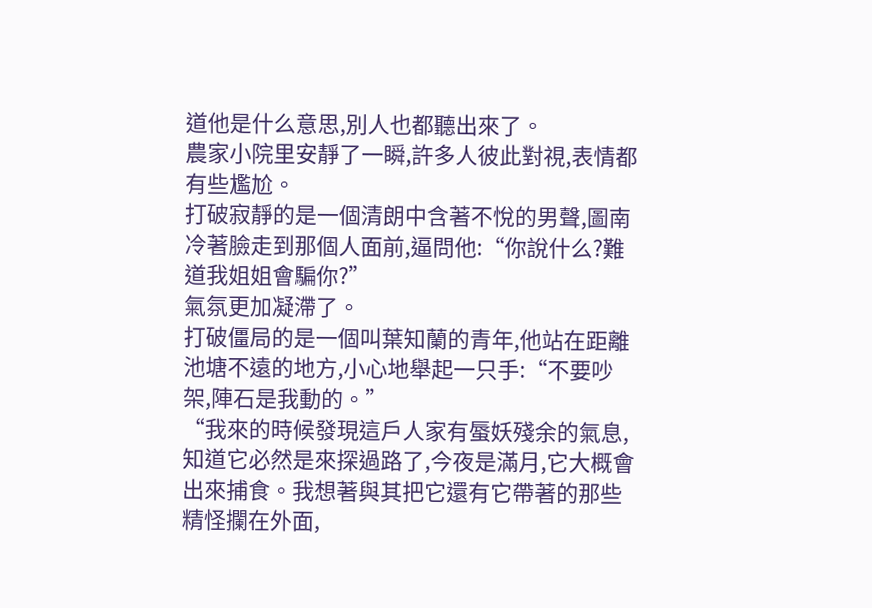道他是什么意思,別人也都聽出來了。
農家小院里安靜了一瞬,許多人彼此對視,表情都有些尷尬。
打破寂靜的是一個清朗中含著不悅的男聲,圖南冷著臉走到那個人面前,逼問他:“你說什么?難道我姐姐會騙你?”
氣氛更加凝滯了。
打破僵局的是一個叫葉知蘭的青年,他站在距離池塘不遠的地方,小心地舉起一只手:“不要吵架,陣石是我動的。”
“我來的時候發現這戶人家有蜃妖殘余的氣息,知道它必然是來探過路了,今夜是滿月,它大概會出來捕食。我想著與其把它還有它帶著的那些精怪攔在外面,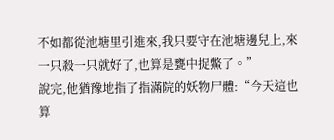不如都從池塘里引進來,我只要守在池塘邊兒上,來一只殺一只就好了,也算是甕中捉鱉了。”
說完,他猶豫地指了指滿院的妖物尸體:“今天這也算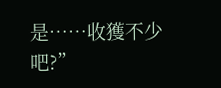是……收獲不少吧?”